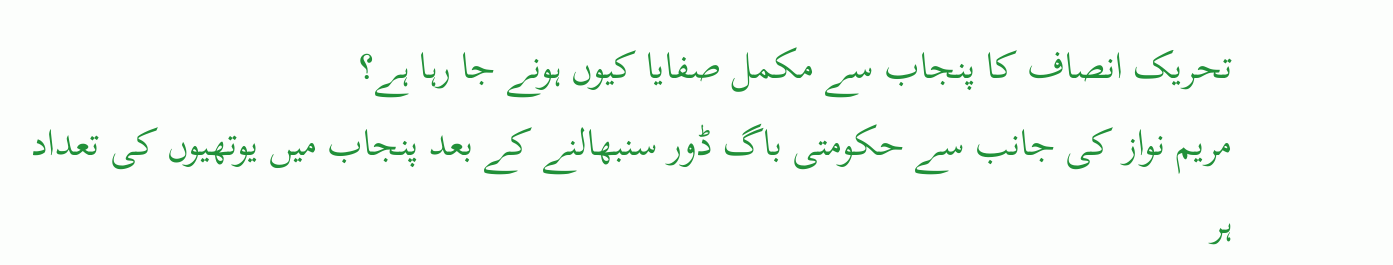تحریک انصاف کا پنجاب سے مکمل صفایا کیوں ہونے جا رہا ہے؟
مریم نواز کی جانب سے حکومتی باگ ڈور سنبھالنے کے بعد پنجاب میں یوتھیوں کی تعداد ہر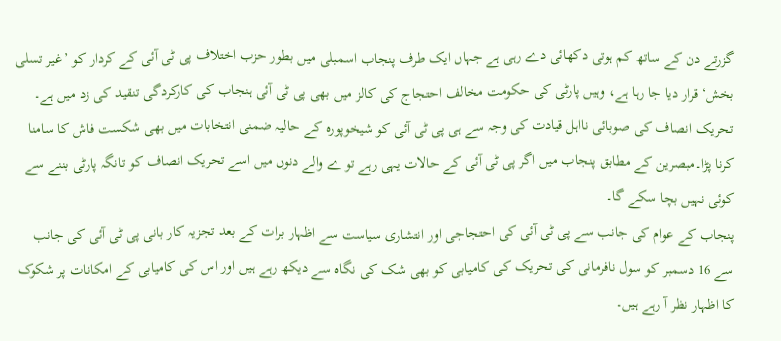گزرتے دن کے ساتھ کم ہوتی دکھائی دے رہی ہے جہاں ایک طرف پنجاب اسمبلی میں بطور حزب اختلاف پی ٹی آئی کے کردار کو ’غیر تسلی بخش‘ قرار دیا جا رہا ہے، وہیں پارٹی کی حکومت مخالف احتجاج کی کالز میں بھی پی ٹی آئی ہنجاب کی کارکردگی تنقید کی زد میں ہے۔ تحریک انصاف کی صوبائی نااہل قیادت کی وجہ سے ہی پی ٹی آئی کو شیخوپورہ کے حالیہ ضمنی انتخابات میں بھی شکست فاش کا سامنا کرنا پڑا۔مبصرین کے مطابق پنجاب میں اگر پی ٹی آئی کے حالات یہی رہے تو ے والے دنوں میں اسے تحریک انصاف کو تانگہ پارٹی بننے سے کوئی نہیں بچا سکے گا۔
پنجاب کے عوام کی جانب سے پی ٹی آئی کی احتجاجی اور انتشاری سیاست سے اظہار برات کے بعد تجزیہ کار بانی پی ٹی آئی کی جانب سے 16 دسمبر کو سول نافرمانی کی تحریک کی کامیابی کو بھی شک کی نگاہ سے دیکھ رہے ہیں اور اس کی کامیابی کے امکانات پر شکوک کا اظہار نظر آ رہے ہیں۔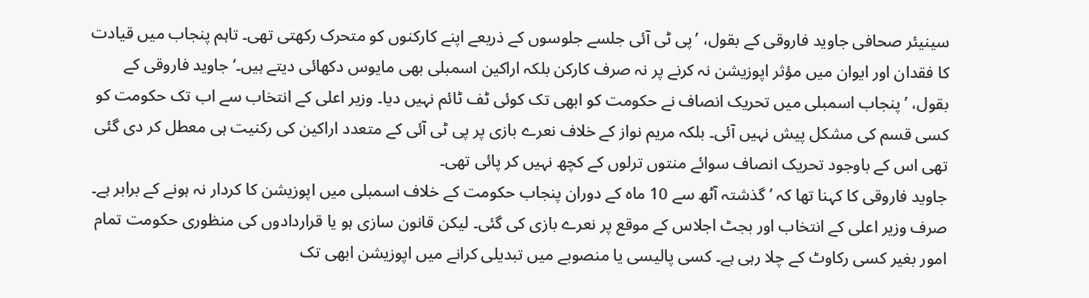سینیئر صحافی جاوید فاروقی کے بقول، ’پی ٹی آئی جلسے جلوسوں کے ذریعے اپنے کارکنوں کو متحرک رکھتی تھی۔ تاہم پنجاب میں قیادت کا فقدان اور ایوان میں مؤثر اپوزیشن نہ کرنے پر نہ صرف کارکن بلکہ اراکین اسمبلی بھی مایوس دکھائی دیتے ہیں۔‘جاوید فاروقی کے بقول، ’پنجاب اسمبلی میں تحریک انصاف نے حکومت کو ابھی تک کوئی ٹف ٹائم نہیں دیا۔ وزیر اعلی کے انتخاب سے اب تک حکومت کو کسی قسم کی مشکل پیش نہیں آئی۔ بلکہ مریم نواز کے خلاف نعرے بازی پر پی ٹی آئی کے متعدد اراکین کی رکنیت ہی معطل کر دی گئی تھی اس کے باوجود تحریک انصاف سوائے منتوں ترلوں کے کچھ نہیں کر پائی تھی۔
جاوید فاروقی کا کہنا تھا کہ ’گذشتہ آٹھ سے 10 ماہ کے دوران پنجاب حکومت کے خلاف اسمبلی میں اپوزیشن کا کردار نہ ہونے کے برابر ہے۔ صرف وزیر اعلی کے انتخاب اور بجٹ اجلاس کے موقع پر نعرے بازی کی گئی۔ لیکن قانون سازی ہو یا قراردادوں کی منظوری حکومت تمام امور بغیر کسی رکاوٹ کے چلا رہی ہے۔ کسی پالیسی یا منصوبے میں تبدیلی کرانے میں اپوزیشن ابھی تک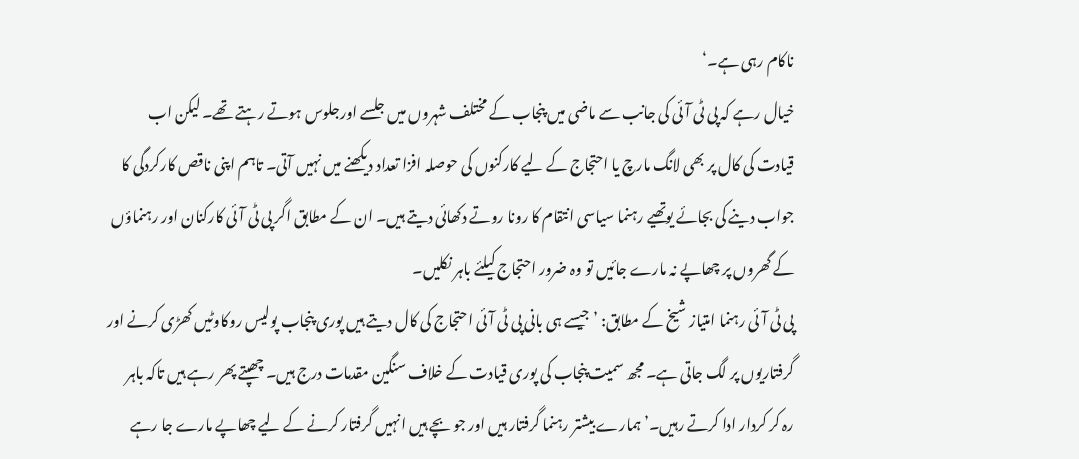ناکام رہی ہے۔‘
خیال رہے کہ پی ٹی آئی کی جانب سے ماضی میں پنجاب کے مختلف شہروں میں جلسے اورجلوس ہوتے رہتے تھے۔ لیکن اب قیادت کی کال پر بھی لانگ مارچ یا احتجاج کے لیے کارکنوں کی حوصلہ افزا تعداد دیکھنے میں نہیں آتی۔ تاہم اپنی ناقص کارکردگی کا جواب دینے کی بجائے یوتھیے رہنما سیاسی انتقام کا رونا روتے دکھائی دیتے ہیں۔ ان کے مطابق اگر پی ٹی آئی کارکنان اور رہنماؤں کے گھروں پر چھاپے نہ مارے جائیں تو وہ ضرور احتجاج کیلئے باہر نکلیں۔
پی ٹی آئی رہنما امتیاز شیخ کے مطابق: ’جیسے ہی بانی پی ٹی آئی احتجاج کی کال دیتے ہیں پوری پنجاب پولیس روکاوٹیں کھڑی کرنے اور گرفتاریوں پر لگ جاتی ہے۔ مجھ سمیت پنجاب کی پوری قیادت کے خلاف سنگین مقدمات درج ہیں۔ چھپتے پھر رہے ہیں تاکہ باہر رہ کر کردار ادا کرتے رہیں۔’ہمارے بیشتر رہنما گرفتار ہیں اور جو بچے ہیں انہیں گرفتار کرنے کے لیے چھاپے مارے جا رہے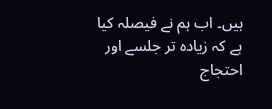ہیں۔ اب ہم نے فیصلہ کیا ہے کہ زیادہ تر جلسے اور احتجاج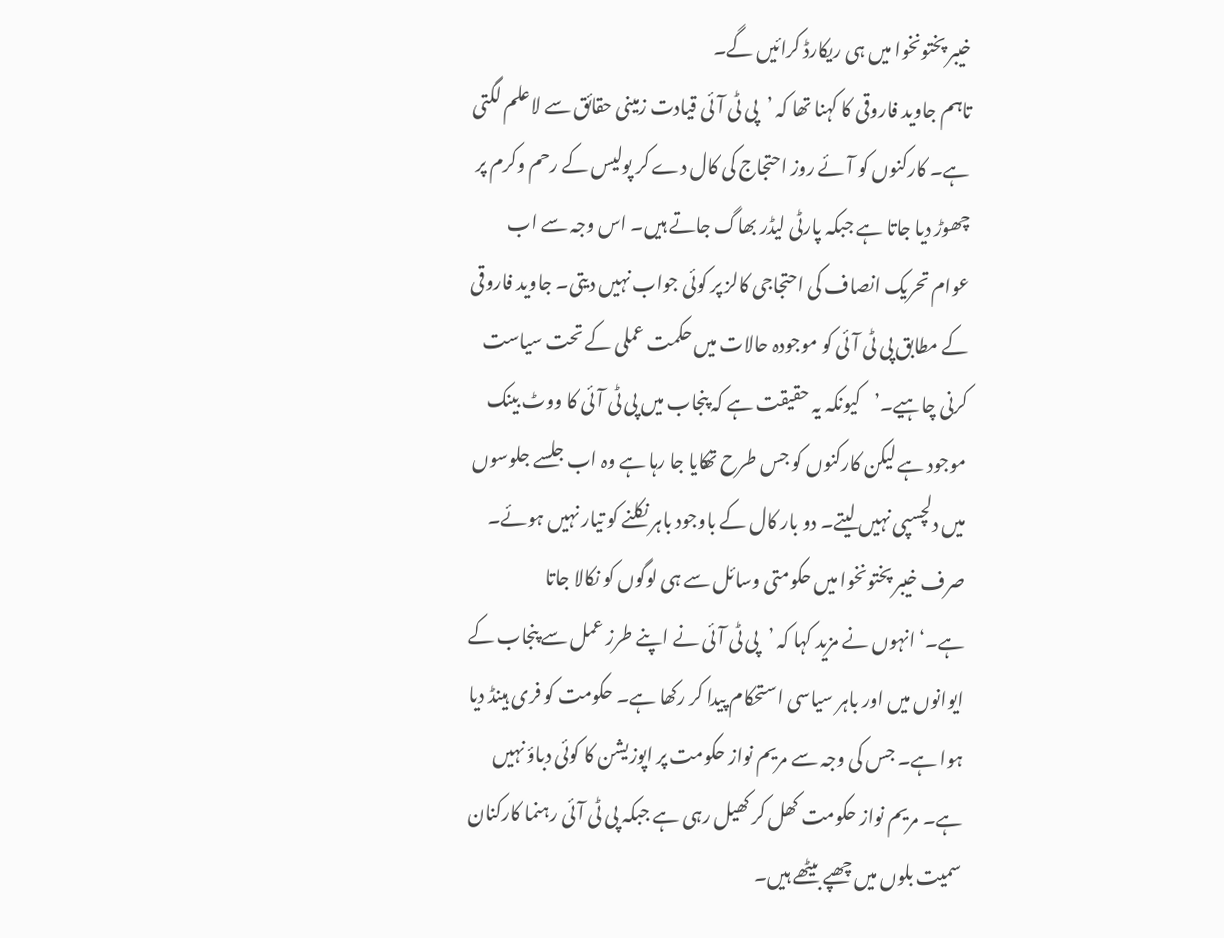خیبر پختونخوا میں ہی ریکارڈ کرائیں گے۔
تاہم جاوید فاروقی کا کہنا تھا کہ ’پی ٹی آئی قیادت زمینی حقائق سے لاعلم لگتی ہے۔ کارکنوں کو آئے روز احتجاج کی کال دے کر پولیس کے رحم وکرم پر چھوڑ دیا جاتا ہے جبکہ پارٹی لیڈر بھاگ جاتے ہیں۔ اس وجہ سے اب عوام تحریک انصاف کی احتجاجی کالز پر کوئی جواب نہیں دیتی۔ جاوید فاروقی کے مطابق پی ٹی آئی کو موجودہ حالات میں حکمت عملی کے تحت سیاست کرنی چاہیے۔’کیونکہ یہ حقیقت ہے کہ پنجاب میں پی ٹی آئی کا ووٹ بینک موجود ہے لیکن کارکنوں کو جس طرح تھکایا جا رہا ہے وہ اب جلسے جلوسوں میں دلچسپی نہیں لیتے۔ دو بار کال کے باوجود باہر نکلنے کو تیار نہیں ہوئے۔ صرف خیبر پختونخوا میں حکومتی وسائل سے ہی لوگوں کو نکالا جاتا ہے۔‘انہوں نے مزید کہا کہ ’پی ٹی آئی نے اپنے طرز عمل سے پنجاب کے ایوانوں میں اور باہر سیاسی استحکام پیدا کر رکھا ہے۔ حکومت کو فری ہینڈ دیا ہوا ہے۔ جس کی وجہ سے مریم نواز حکومت پر اپوزیشن کا کوئی دباؤ نہیں ہے۔ مریم نواز حکومت کھل کر کھیل رہی ہے جبکہ پی ٹی آئی رہنما کارکنان سمیت بلوں میں چھپے بیٹھے ہیں۔